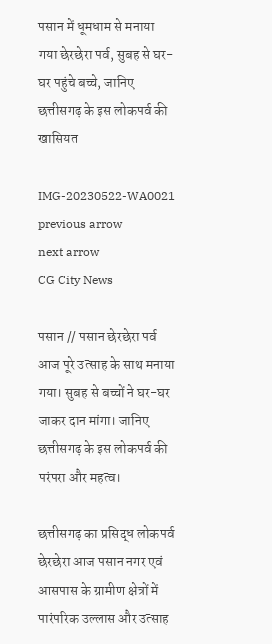पसान में धूमधाम से मनाया गया छेरछेरा पर्व, सुबह से घर-घर पहुंचे बच्चे, जानिए छत्तीसगढ़ के इस लोकपर्व की खासियत

IMG-20230522-WA0021
previous arrow
next arrow
CG City News

पसान // पसान छेरछेरा पर्व आज पूरे उत्साह के साथ मनाया गया। सुबह से बच्चों ने घर-घर जाकर दान मांगा। जानिए छत्तीसगढ़ के इस लोकपर्व की परंपरा और महत्व।

छत्तीसगढ़ का प्रसिद्ध लोकपर्व छेरछेरा आज पसान नगर एवं आसपास के ग्रामीण क्षेत्रों में पारंपरिक उल्लास और उत्साह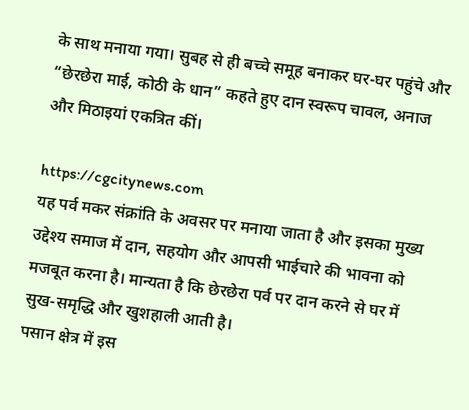के साथ मनाया गया। सुबह से ही बच्चे समूह बनाकर घर-घर पहुंचे और “छेरछेरा माई, कोठी के धान” कहते हुए दान स्वरूप चावल, अनाज और मिठाइयां एकत्रित कीं।

https://cgcitynews.com
यह पर्व मकर संक्रांति के अवसर पर मनाया जाता है और इसका मुख्य उद्देश्य समाज में दान, सहयोग और आपसी भाईचारे की भावना को मजबूत करना है। मान्यता है कि छेरछेरा पर्व पर दान करने से घर में सुख-समृद्धि और खुशहाली आती है।
पसान क्षेत्र में इस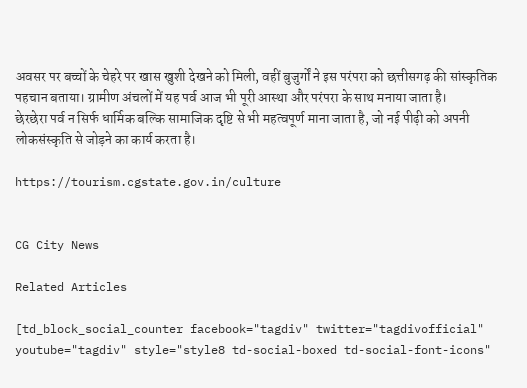अवसर पर बच्चों के चेहरे पर खास खुशी देखने को मिली, वहीं बुजुर्गों ने इस परंपरा को छत्तीसगढ़ की सांस्कृतिक पहचान बताया। ग्रामीण अंचलों में यह पर्व आज भी पूरी आस्था और परंपरा के साथ मनाया जाता है।
छेरछेरा पर्व न सिर्फ धार्मिक बल्कि सामाजिक दृष्टि से भी महत्वपूर्ण माना जाता है, जो नई पीढ़ी को अपनी लोकसंस्कृति से जोड़ने का कार्य करता है।

https://tourism.cgstate.gov.in/culture


CG City News

Related Articles

[td_block_social_counter facebook="tagdiv" twitter="tagdivofficial" youtube="tagdiv" style="style8 td-social-boxed td-social-font-icons"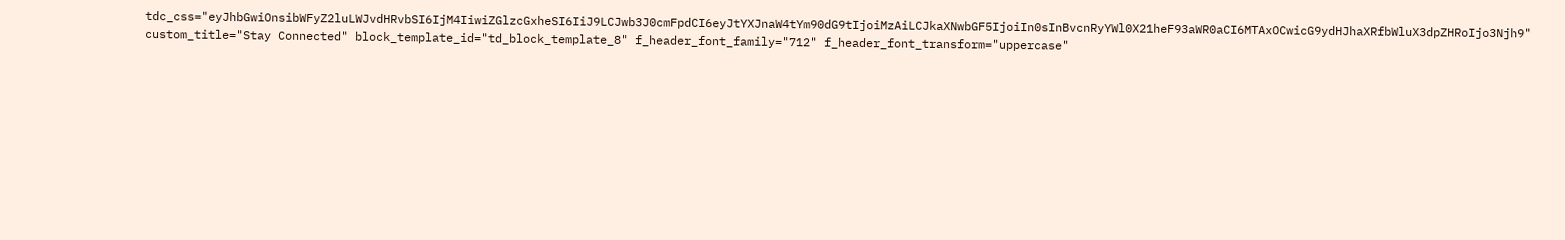tdc_css="eyJhbGwiOnsibWFyZ2luLWJvdHRvbSI6IjM4IiwiZGlzcGxheSI6IiJ9LCJwb3J0cmFpdCI6eyJtYXJnaW4tYm90dG9tIjoiMzAiLCJkaXNwbGF5IjoiIn0sInBvcnRyYWl0X21heF93aWR0aCI6MTAxOCwicG9ydHJhaXRfbWluX3dpZHRoIjo3Njh9" custom_title="Stay Connected" block_template_id="td_block_template_8" f_header_font_family="712" f_header_font_transform="uppercase"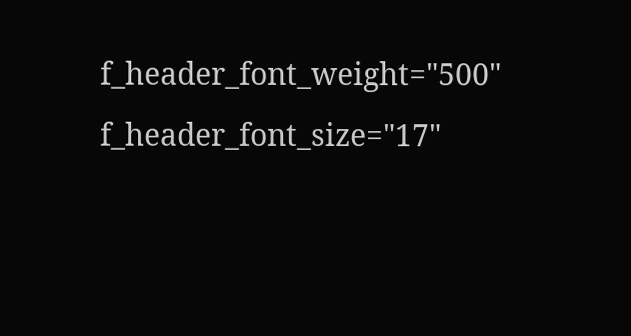f_header_font_weight="500" f_header_font_size="17"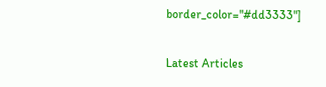border_color="#dd3333"]

Latest Articles